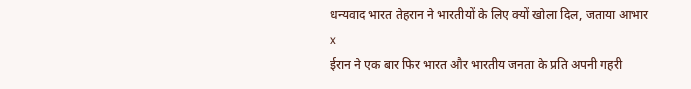धन्यवाद भारत तेहरान ने भारतीयों के लिए क्यों खोला दिल, जताया आभार
x
ईरान ने एक बार फिर भारत और भारतीय जनता के प्रति अपनी गहरी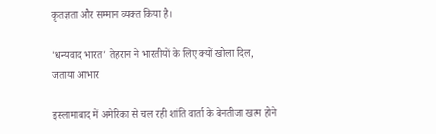कृतज्ञता और सम्मान व्यक्त किया है।

'धन्यवाद भारत' तेहरान ने भारतीयों के लिए क्यों खोला दिल, जताया आभार

इस्लामाबाद में अमेरिका से चल रही शांति वार्ता के बेनतीजा खत्म होने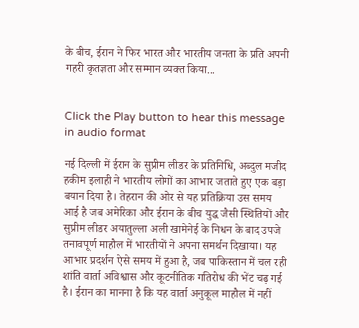के बीच, ईरान ने फिर भारत और भारतीय जनता के प्रति अपनी गहरी कृतज्ञता और सम्मान व्यक्त किया...


Click the Play button to hear this message in audio format

नई दिल्ली में ईरान के सुप्रीम लीडर के प्रतिनिधि, अब्दुल मजीद हकीम इलाही ने भारतीय लोगों का आभार जताते हुए एक बड़ा बयान दिया है। तेहरान की ओर से यह प्रतिक्रिया उस समय आई है जब अमेरिका और ईरान के बीच युद्ध जैसी स्थितियों और सुप्रीम लीडर अयातुल्ला अली खामेनेई के निधन के बाद उपजे तनावपूर्ण माहौल में भारतीयों ने अपना समर्थन दिखाया। यह आभार प्रदर्शन ऐसे समय में हुआ है, जब पाकिस्तान में चल रही शांति वार्ता अविश्वास और कूटनीतिक गतिरोध की भेंट चढ़ गई है। ईरान का मानना है कि यह वार्ता अनुकूल माहौल में नहीं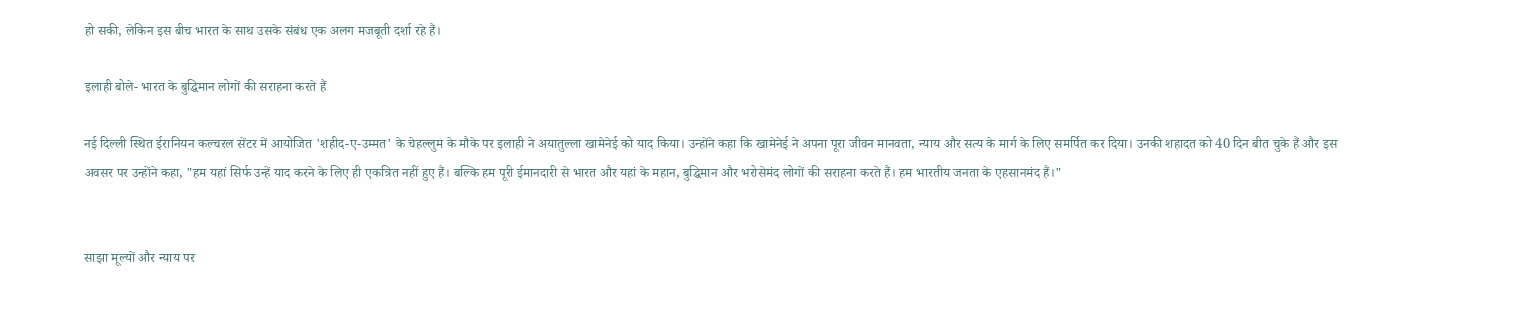हो सकी, लेकिन इस बीच भारत के साथ उसके संबंध एक अलग मजबूती दर्शा रहे हैं।

इलाही बोले- भारत के बुद्धिमान लोगों की सराहना करते हैं

नई दिल्ली स्थित ईरानियन कल्चरल सेंटर में आयोजित 'शहीद-ए-उम्मत' के चेहल्लुम के मौके पर इलाही ने अयातुल्ला खामेनेई को याद किया। उन्होंने कहा कि खामेनेई ने अपना पूरा जीवन मानवता, न्याय और सत्य के मार्ग के लिए समर्पित कर दिया। उनकी शहादत को 40 दिन बीत चुके हैं और इस अवसर पर उन्होंने कहा, "हम यहां सिर्फ उन्हें याद करने के लिए ही एकत्रित नहीं हुए हैं। बल्कि हम पूरी ईमानदारी से भारत और यहां के महान, बुद्धिमान और भरोसेमंद लोगों की सराहना करते हैं। हम भारतीय जनता के एहसानमंद हैं।"


साझा मूल्यों और न्याय पर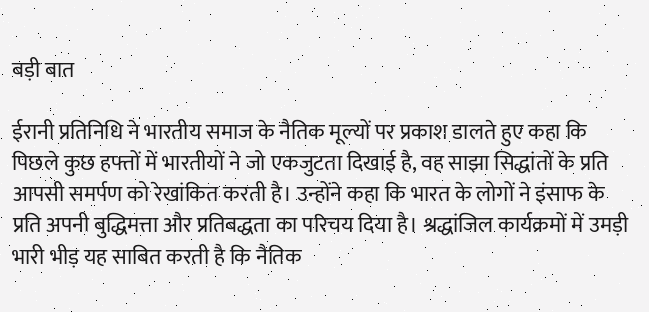बड़ी बात

ईरानी प्रतिनिधि ने भारतीय समाज के नैतिक मूल्यों पर प्रकाश डालते हुए कहा कि पिछले कुछ हफ्तों में भारतीयों ने जो एकजुटता दिखाई है, वह साझा सिद्धांतों के प्रति आपसी समर्पण को रेखांकित करती है। उन्होंने कहा कि भारत के लोगों ने इंसाफ के प्रति अपनी बुद्धिमत्ता और प्रतिबद्धता का परिचय दिया है। श्रद्धांजिल कार्यक्रमों में उमड़ी भारी भीड़ यह साबित करती है कि नैतिक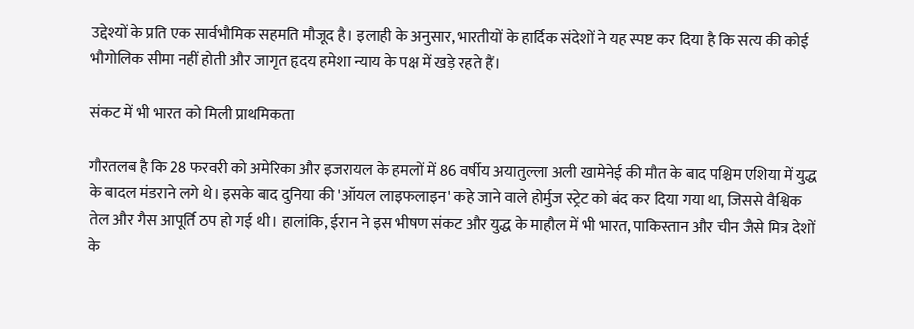उद्देश्यों के प्रति एक सार्वभौमिक सहमति मौजूद है। इलाही के अनुसार, भारतीयों के हार्दिक संदेशों ने यह स्पष्ट कर दिया है कि सत्य की कोई भौगोलिक सीमा नहीं होती और जागृत हृदय हमेशा न्याय के पक्ष में खड़े रहते हैं।

संकट में भी भारत को मिली प्राथमिकता

गौरतलब है कि 28 फरवरी को अमेरिका और इजरायल के हमलों में 86 वर्षीय अयातुल्ला अली खामेनेई की मौत के बाद पश्चिम एशिया में युद्ध के बादल मंडराने लगे थे। इसके बाद दुनिया की 'ऑयल लाइफलाइन' कहे जाने वाले होर्मुज स्ट्रेट को बंद कर दिया गया था, जिससे वैश्विक तेल और गैस आपूर्ति ठप हो गई थी। हालांकि, ईरान ने इस भीषण संकट और युद्ध के माहौल में भी भारत, पाकिस्तान और चीन जैसे मित्र देशों के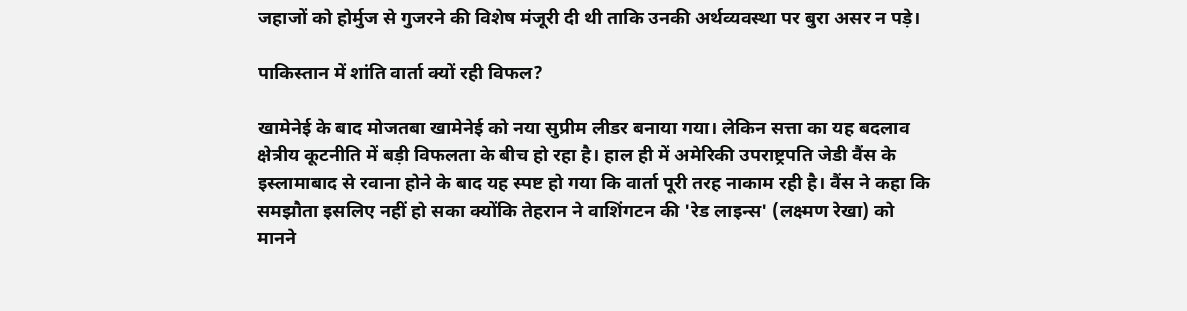जहाजों को होर्मुज से गुजरने की विशेष मंजूरी दी थी ताकि उनकी अर्थव्यवस्था पर बुरा असर न पड़े।

पाकिस्तान में शांति वार्ता क्यों रही विफल?

खामेनेई के बाद मोजतबा खामेनेई को नया सुप्रीम लीडर बनाया गया। लेकिन सत्ता का यह बदलाव क्षेत्रीय कूटनीति में बड़ी विफलता के बीच हो रहा है। हाल ही में अमेरिकी उपराष्ट्रपति जेडी वैंस के इस्लामाबाद से रवाना होने के बाद यह स्पष्ट हो गया कि वार्ता पूरी तरह नाकाम रही है। वैंस ने कहा कि समझौता इसलिए नहीं हो सका क्योंकि तेहरान ने वाशिंगटन की 'रेड लाइन्स' (लक्ष्मण रेखा) को मानने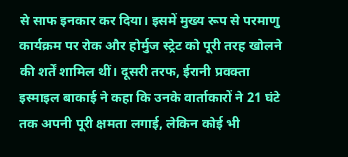से साफ इनकार कर दिया। इसमें मुख्य रूप से परमाणु कार्यक्रम पर रोक और होर्मुज स्ट्रेट को पूरी तरह खोलने की शर्तें शामिल थीं। दूसरी तरफ, ईरानी प्रवक्ता इस्माइल बाकाई ने कहा कि उनके वार्ताकारों ने 21 घंटे तक अपनी पूरी क्षमता लगाई, लेकिन कोई भी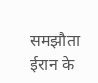समझौता ईरान के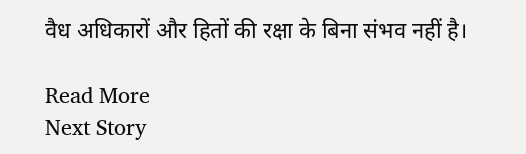वैध अधिकारों और हितों की रक्षा के बिना संभव नहीं है।

Read More
Next Story